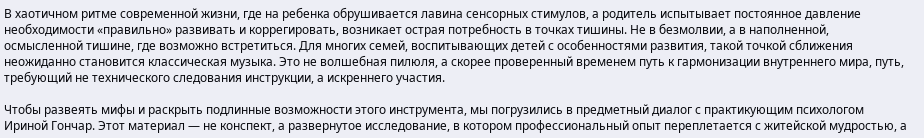В хаотичном ритме современной жизни, где на ребенка обрушивается лавина сенсорных стимулов, а родитель испытывает постоянное давление необходимости «правильно» развивать и коррегировать, возникает острая потребность в точках тишины. Не в безмолвии, а в наполненной, осмысленной тишине, где возможно встретиться. Для многих семей, воспитывающих детей с особенностями развития, такой точкой сближения неожиданно становится классическая музыка. Это не волшебная пилюля, а скорее проверенный временем путь к гармонизации внутреннего мира, путь, требующий не технического следования инструкции, а искреннего участия.

Чтобы развеять мифы и раскрыть подлинные возможности этого инструмента, мы погрузились в предметный диалог с практикующим психологом Ириной Гончар. Этот материал — не конспект, а развернутое исследование, в котором профессиональный опыт переплетается с житейской мудростью, а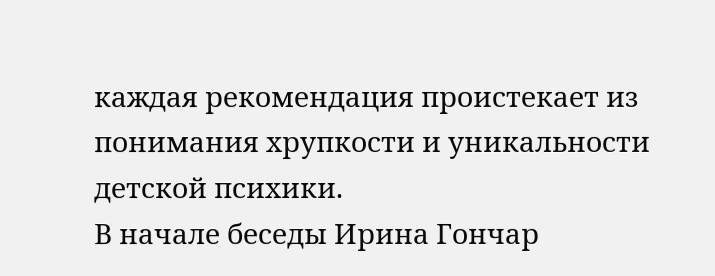каждая рекомендация проистекает из понимания хрупкости и уникальности детской психики.
В начале беседы Ирина Гончар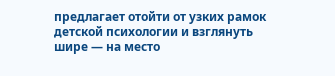предлагает отойти от узких рамок детской психологии и взглянуть шире — на место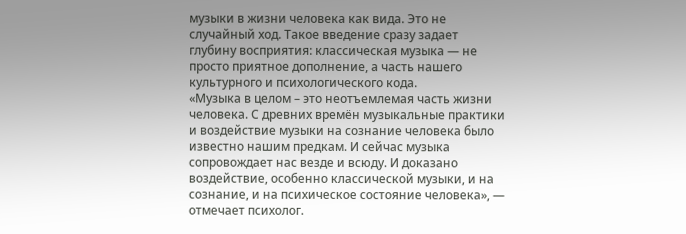музыки в жизни человека как вида. Это не случайный ход. Такое введение сразу задает глубину восприятия: классическая музыка — не просто приятное дополнение, а часть нашего культурного и психологического кода.
«Музыка в целом – это неотъемлемая часть жизни человека. С древних времён музыкальные практики и воздействие музыки на сознание человека было известно нашим предкам. И сейчас музыка сопровождает нас везде и всюду. И доказано воздействие, особенно классической музыки, и на сознание, и на психическое состояние человека», — отмечает психолог.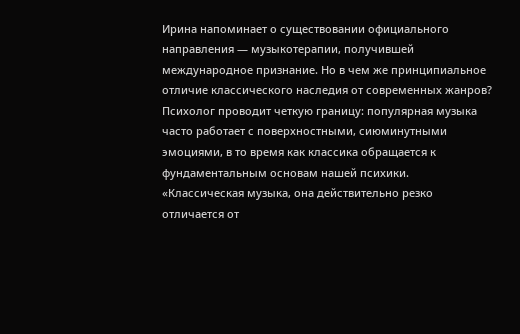Ирина напоминает о существовании официального направления — музыкотерапии, получившей международное признание. Но в чем же принципиальное отличие классического наследия от современных жанров? Психолог проводит четкую границу: популярная музыка часто работает с поверхностными, сиюминутными эмоциями, в то время как классика обращается к фундаментальным основам нашей психики.
«Классическая музыка, она действительно резко отличается от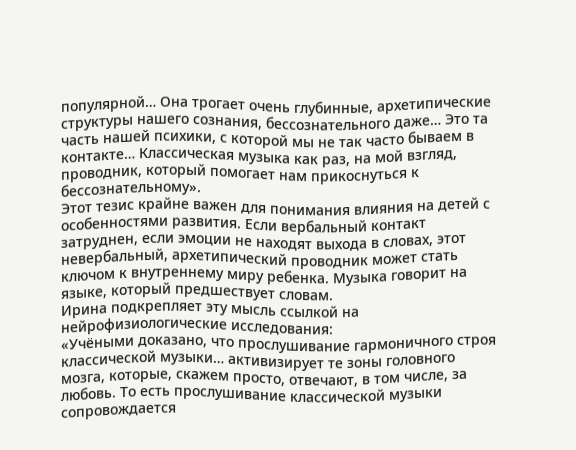популярной… Она трогает очень глубинные, архетипические структуры нашего сознания, бессознательного даже… Это та часть нашей психики, с которой мы не так часто бываем в контакте… Классическая музыка как раз, на мой взгляд, проводник, который помогает нам прикоснуться к бессознательному».
Этот тезис крайне важен для понимания влияния на детей с особенностями развития. Если вербальный контакт затруднен, если эмоции не находят выхода в словах, этот невербальный, архетипический проводник может стать ключом к внутреннему миру ребенка. Музыка говорит на языке, который предшествует словам.
Ирина подкрепляет эту мысль ссылкой на нейрофизиологические исследования:
«Учёными доказано, что прослушивание гармоничного строя классической музыки… активизирует те зоны головного мозга, которые, скажем просто, отвечают, в том числе, за любовь. То есть прослушивание классической музыки сопровождается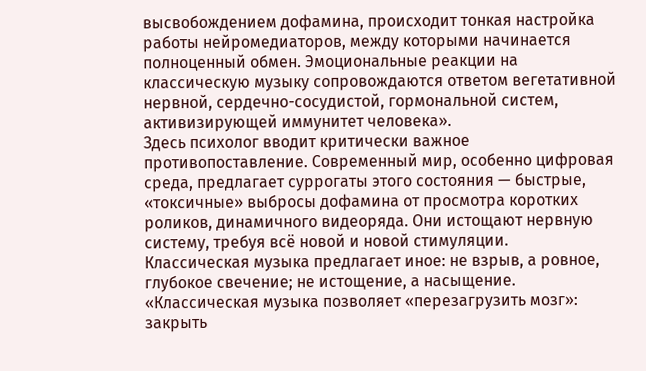высвобождением дофамина, происходит тонкая настройка работы нейромедиаторов, между которыми начинается полноценный обмен. Эмоциональные реакции на классическую музыку сопровождаются ответом вегетативной нервной, сердечно-сосудистой, гормональной систем, активизирующей иммунитет человека».
Здесь психолог вводит критически важное противопоставление. Современный мир, особенно цифровая среда, предлагает суррогаты этого состояния — быстрые, «токсичные» выбросы дофамина от просмотра коротких роликов, динамичного видеоряда. Они истощают нервную систему, требуя всё новой и новой стимуляции.
Классическая музыка предлагает иное: не взрыв, а ровное, глубокое свечение; не истощение, а насыщение.
«Классическая музыка позволяет «перезагрузить мозг»: закрыть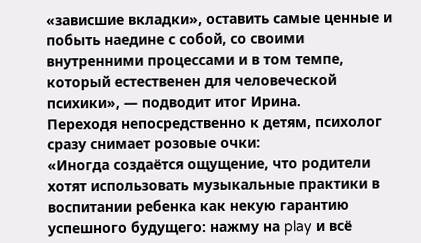«зависшие вкладки», оставить самые ценные и побыть наедине с собой, со своими внутренними процессами и в том темпе, который естественен для человеческой психики», — подводит итог Ирина.
Переходя непосредственно к детям, психолог сразу снимает розовые очки:
«Иногда создаётся ощущение, что родители хотят использовать музыкальные практики в воспитании ребенка как некую гарантию успешного будущего: нажму на play и всё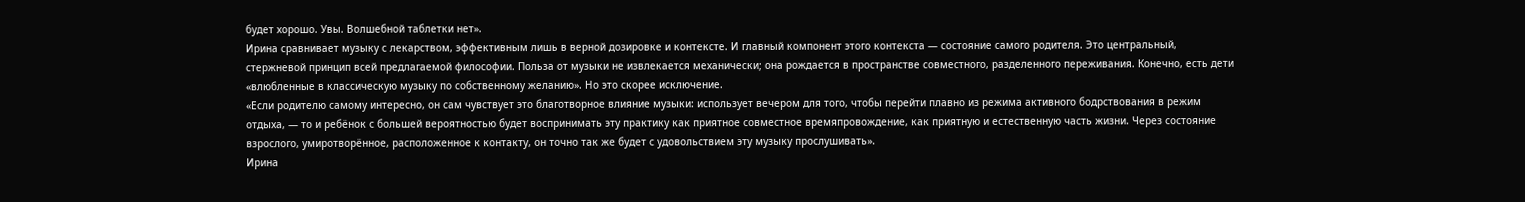будет хорошо. Увы. Волшебной таблетки нет».
Ирина сравнивает музыку с лекарством, эффективным лишь в верной дозировке и контексте. И главный компонент этого контекста — состояние самого родителя. Это центральный, стержневой принцип всей предлагаемой философии. Польза от музыки не извлекается механически; она рождается в пространстве совместного, разделенного переживания. Конечно, есть дети «влюбленные в классическую музыку по собственному желанию». Но это скорее исключение.
«Если родителю самому интересно, он сам чувствует это благотворное влияние музыки: использует вечером для того, чтобы перейти плавно из режима активного бодрствования в режим отдыха, — то и ребёнок с большей вероятностью будет воспринимать эту практику как приятное совместное времяпровождение, как приятную и естественную часть жизни. Через состояние взрослого, умиротворённое, расположенное к контакту, он точно так же будет с удовольствием эту музыку прослушивать».
Ирина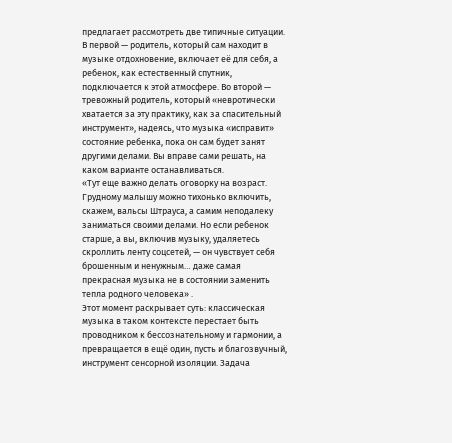предлагает рассмотреть две типичные ситуации. В первой — родитель, который сам находит в музыке отдохновение, включает её для себя, а ребенок, как естественный спутник, подключается к этой атмосфере. Во второй — тревожный родитель, который «невротически хватается за эту практику, как за спасительный инструмент», надеясь, что музыка «исправит» состояние ребенка, пока он сам будет занят другими делами. Вы вправе сами решать, на каком варианте останавливаться.
«Тут еще важно делать оговорку на возраст. Грудному малышу можно тихонько включить, скажем, вальсы Штрауса, а самим неподалеку заниматься своими делами. Но если ребенок старше, а вы, включив музыку, удаляетесь скроллить ленту соцсетей, — он чувствует себя брошенным и ненужным… даже самая прекрасная музыка не в состоянии заменить тепла родного человека» .
Этот момент раскрывает суть: классическая музыка в таком контексте перестает быть проводником к бессознательному и гармонии, а превращается в ещё один, пусть и благозвучный, инструмент сенсорной изоляции. Задача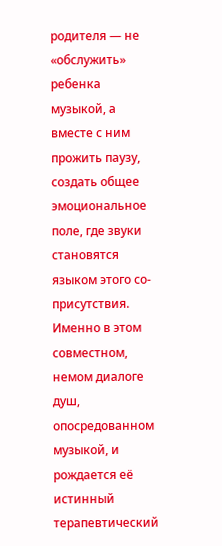родителя — не «обслужить» ребенка музыкой, а вместе с ним прожить паузу, создать общее эмоциональное поле, где звуки становятся языком этого со-присутствия. Именно в этом совместном, немом диалоге душ, опосредованном музыкой, и рождается её истинный терапевтический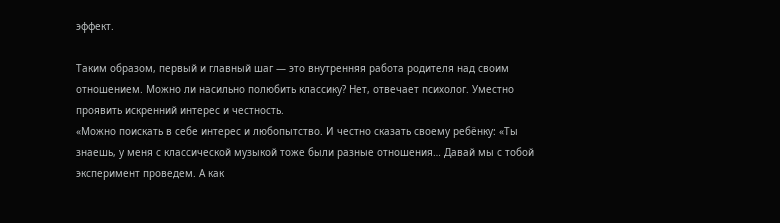эффект.

Таким образом, первый и главный шаг — это внутренняя работа родителя над своим отношением. Можно ли насильно полюбить классику? Нет, отвечает психолог. Уместно проявить искренний интерес и честность.
«Можно поискать в себе интерес и любопытство. И честно сказать своему ребёнку: «Ты знаешь, у меня с классической музыкой тоже были разные отношения… Давай мы с тобой эксперимент проведем. А как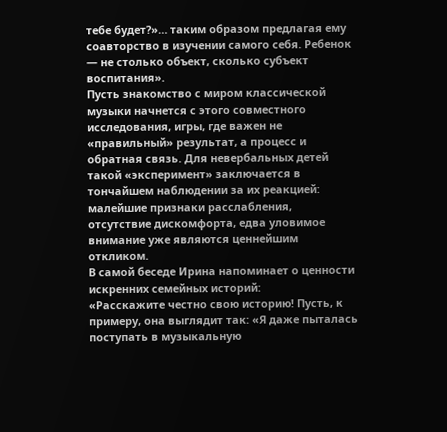тебе будет?»… таким образом предлагая ему соавторство в изучении самого себя. Ребенок — не столько объект, сколько субъект воспитания».
Пусть знакомство с миром классической музыки начнется с этого совместного исследования, игры, где важен не «правильный» результат, а процесс и обратная связь. Для невербальных детей такой «эксперимент» заключается в тончайшем наблюдении за их реакцией: малейшие признаки расслабления, отсутствие дискомфорта, едва уловимое внимание уже являются ценнейшим откликом.
В самой беседе Ирина напоминает о ценности искренних семейных историй:
«Расскажите честно свою историю! Пусть, к примеру, она выглядит так: «Я даже пыталась поступать в музыкальную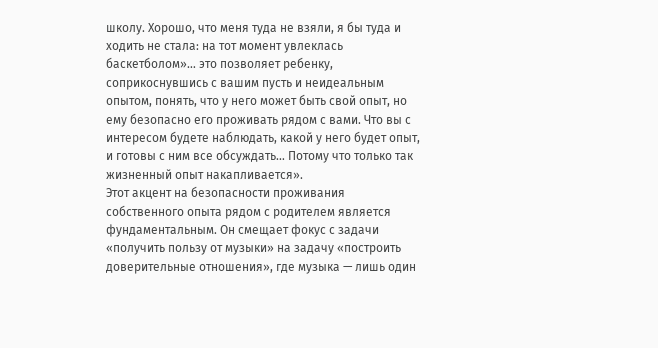школу. Хорошо, что меня туда не взяли, я бы туда и ходить не стала: на тот момент увлеклась баскетболом»… это позволяет ребенку, соприкоснувшись с вашим пусть и неидеальным опытом, понять, что у него может быть свой опыт, но ему безопасно его проживать рядом с вами. Что вы с интересом будете наблюдать, какой у него будет опыт, и готовы с ним все обсуждать… Потому что только так жизненный опыт накапливается».
Этот акцент на безопасности проживания собственного опыта рядом с родителем является фундаментальным. Он смещает фокус с задачи «получить пользу от музыки» на задачу «построить доверительные отношения», где музыка — лишь один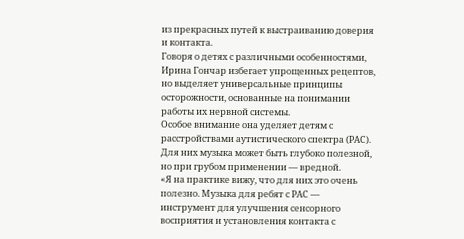из прекрасных путей к выстраиванию доверия и контакта.
Говоря о детях с различными особенностями, Ирина Гончар избегает упрощенных рецептов, но выделяет универсальные принципы осторожности, основанные на понимании работы их нервной системы.
Особое внимание она уделяет детям с расстройствами аутистического спектра (РАС). Для них музыка может быть глубоко полезной, но при грубом применении — вредной.
«Я на практике вижу, что для них это очень полезно. Музыка для ребят с РАС — инструмент для улучшения сенсорного восприятия и установления контакта с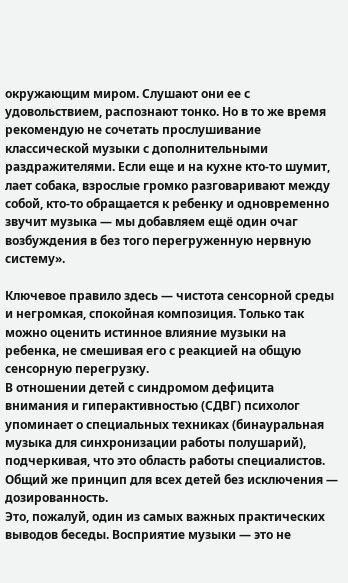окружающим миром. Слушают они ее с удовольствием, распознают тонко. Но в то же время рекомендую не сочетать прослушивание классической музыки с дополнительными раздражителями. Если еще и на кухне кто-то шумит, лает собака, взрослые громко разговаривают между собой, кто-то обращается к ребенку и одновременно звучит музыка — мы добавляем ещё один очаг возбуждения в без того перегруженную нервную систему».

Ключевое правило здесь — чистота сенсорной среды и негромкая, спокойная композиция. Только так можно оценить истинное влияние музыки на ребенка, не смешивая его с реакцией на общую сенсорную перегрузку.
В отношении детей с синдромом дефицита внимания и гиперактивностью (СДВГ) психолог упоминает о специальных техниках (бинауральная музыка для синхронизации работы полушарий), подчеркивая, что это область работы специалистов. Общий же принцип для всех детей без исключения — дозированность.
Это, пожалуй, один из самых важных практических выводов беседы. Восприятие музыки — это не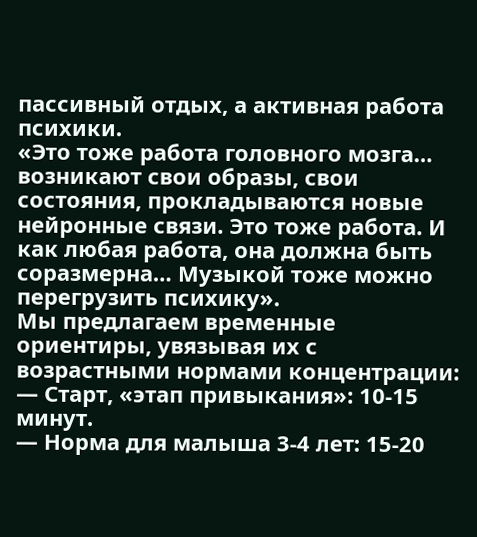пассивный отдых, а активная работа психики.
«Это тоже работа головного мозга… возникают свои образы, свои состояния, прокладываются новые нейронные связи. Это тоже работа. И как любая работа, она должна быть соразмерна… Музыкой тоже можно перегрузить психику».
Мы предлагаем временные ориентиры, увязывая их с возрастными нормами концентрации:
— Старт, «этап привыкания»: 10-15 минут.
— Норма для малыша 3-4 лет: 15-20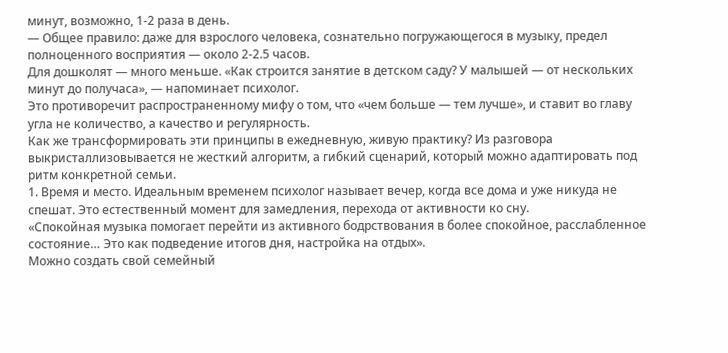минут, возможно, 1-2 раза в день.
— Общее правило: даже для взрослого человека, сознательно погружающегося в музыку, предел полноценного восприятия — около 2-2.5 часов.
Для дошколят — много меньше. «Как строится занятие в детском саду? У малышей — от нескольких минут до получаса», — напоминает психолог.
Это противоречит распространенному мифу о том, что «чем больше — тем лучше», и ставит во главу угла не количество, а качество и регулярность.
Как же трансформировать эти принципы в ежедневную, живую практику? Из разговора выкристаллизовывается не жесткий алгоритм, а гибкий сценарий, который можно адаптировать под ритм конкретной семьи.
1. Время и место. Идеальным временем психолог называет вечер, когда все дома и уже никуда не спешат. Это естественный момент для замедления, перехода от активности ко сну.
«Спокойная музыка помогает перейти из активного бодрствования в более спокойное, расслабленное состояние… Это как подведение итогов дня, настройка на отдых».
Можно создать свой семейный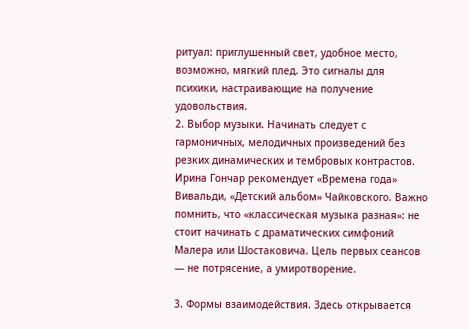ритуал: приглушенный свет, удобное место, возможно, мягкий плед. Это сигналы для психики, настраивающие на получение удовольствия.
2. Выбор музыки. Начинать следует с гармоничных, мелодичных произведений без резких динамических и тембровых контрастов. Ирина Гончар рекомендует «Времена года» Вивальди, «Детский альбом» Чайковского. Важно помнить, что «классическая музыка разная»: не стоит начинать с драматических симфоний Малера или Шостаковича. Цель первых сеансов — не потрясение, а умиротворение.

3. Формы взаимодействия. Здесь открывается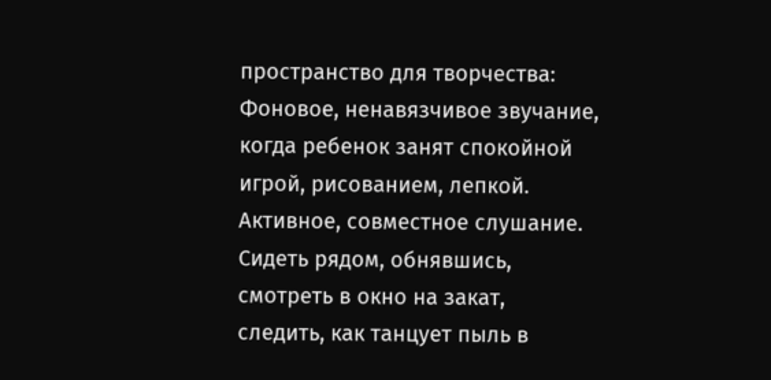пространство для творчества:
Фоновое, ненавязчивое звучание, когда ребенок занят спокойной игрой, рисованием, лепкой.
Активное, совместное слушание.
Сидеть рядом, обнявшись, смотреть в окно на закат, следить, как танцует пыль в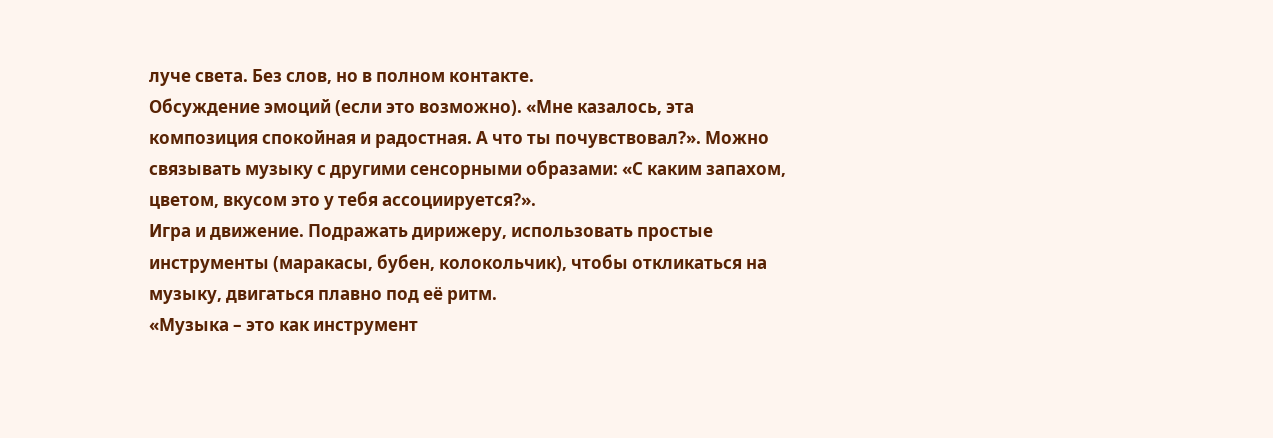луче света. Без слов, но в полном контакте.
Обсуждение эмоций (если это возможно). «Мне казалось, эта композиция спокойная и радостная. А что ты почувствовал?». Можно связывать музыку с другими сенсорными образами: «С каким запахом, цветом, вкусом это у тебя ассоциируется?».
Игра и движение. Подражать дирижеру, использовать простые инструменты (маракасы, бубен, колокольчик), чтобы откликаться на музыку, двигаться плавно под её ритм.
«Музыка – это как инструмент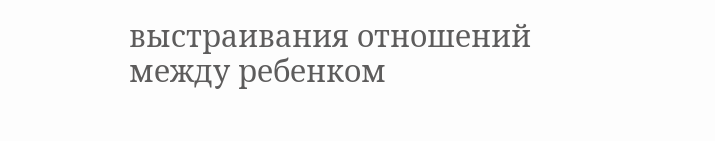выстраивания отношений между ребенком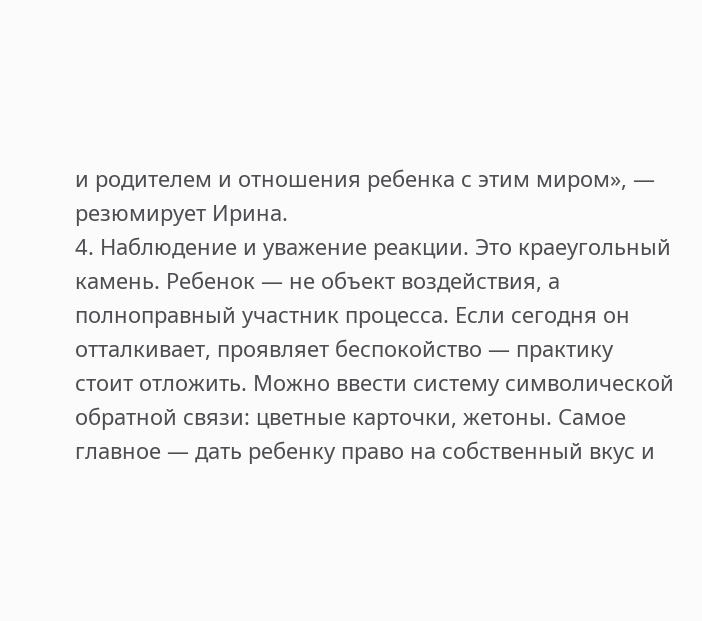и родителем и отношения ребенка с этим миром», — резюмирует Ирина.
4. Наблюдение и уважение реакции. Это краеугольный камень. Ребенок — не объект воздействия, а полноправный участник процесса. Если сегодня он отталкивает, проявляет беспокойство — практику стоит отложить. Можно ввести систему символической обратной связи: цветные карточки, жетоны. Самое главное — дать ребенку право на собственный вкус и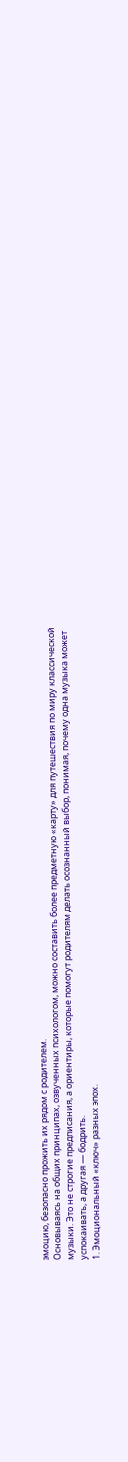эмоцию, безопасно прожить их рядом с родителем.
Основываясь на общих принципах, озвученных психологом, можно составить более предметную «карту» для путешествия по миру классической музыки. Это не строгие предписания, а ориентиры, которые помогут родителям делать осознанный выбор, понимая, почему одна музыка может успокаивать, а другая — бодрить.
1. Эмоциональный «ключ» разных эпох.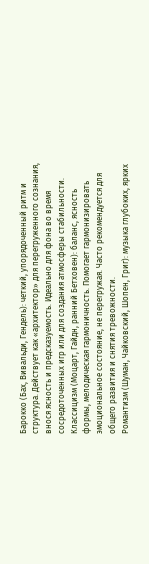Барокко (Бах, Вивальди, Гендель): четкий, упорядоченный ритм и структура. Действует как «архитектор» для перегруженного сознания, внося ясность и предсказуемость. Идеально для фона во время сосредоточенных игр или для создания атмосферы стабильности.
Классицизм (Моцарт, Гайдн, ранний Бетховен): баланс, ясность формы, мелодическая гармоничность. Помогает гармонизировать эмоциональное состояние, не перегружая. Часто рекомендуется для общего развития и снятия тревожности.
Романтизм (Шуман, Чайковский, Шопен, Григ): музыка глубоких, ярких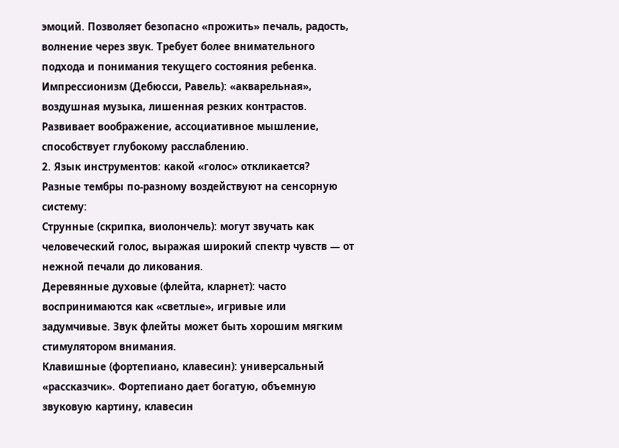эмоций. Позволяет безопасно «прожить» печаль, радость, волнение через звук. Требует более внимательного подхода и понимания текущего состояния ребенка.
Импрессионизм (Дебюсси, Равель): «акварельная», воздушная музыка, лишенная резких контрастов. Развивает воображение, ассоциативное мышление, способствует глубокому расслаблению.
2. Язык инструментов: какой «голос» откликается?
Разные тембры по-разному воздействуют на сенсорную систему:
Струнные (скрипка, виолончель): могут звучать как человеческий голос, выражая широкий спектр чувств — от нежной печали до ликования.
Деревянные духовые (флейта, кларнет): часто воспринимаются как «светлые», игривые или задумчивые. Звук флейты может быть хорошим мягким стимулятором внимания.
Клавишные (фортепиано, клавесин): универсальный «рассказчик». Фортепиано дает богатую, объемную звуковую картину, клавесин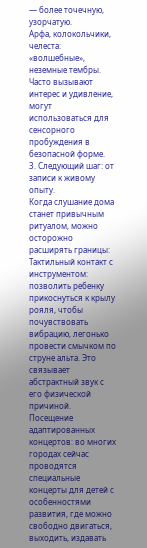— более точечную, узорчатую.
Арфа, колокольчики, челеста: «волшебные», неземные тембры. Часто вызывают интерес и удивление, могут использоваться для сенсорного пробуждения в безопасной форме.
3. Следующий шаг: от записи к живому опыту.
Когда слушание дома станет привычным ритуалом, можно осторожно расширять границы:
Тактильный контакт с инструментом: позволить ребенку прикоснуться к крылу рояля, чтобы почувствовать вибрацию, легонько провести смычком по струне альта. Это связывает абстрактный звук с его физической причиной.
Посещение адаптированных концертов: во многих городах сейчас проводятся специальные концерты для детей с особенностями развития, где можно свободно двигаться, выходить, издавать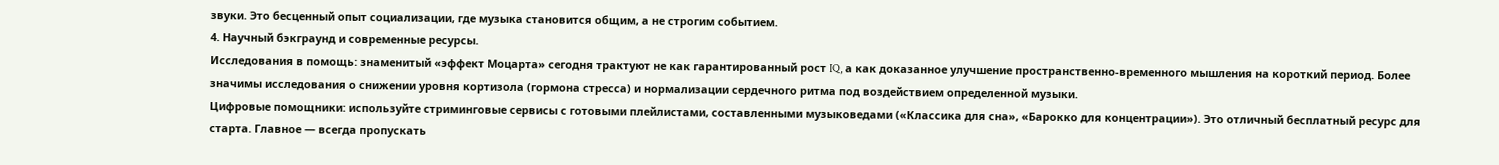звуки. Это бесценный опыт социализации, где музыка становится общим, а не строгим событием.
4. Научный бэкграунд и современные ресурсы.
Исследования в помощь: знаменитый «эффект Моцарта» сегодня трактуют не как гарантированный рост IQ, а как доказанное улучшение пространственно-временного мышления на короткий период. Более значимы исследования о снижении уровня кортизола (гормона стресса) и нормализации сердечного ритма под воздействием определенной музыки.
Цифровые помощники: используйте стриминговые сервисы с готовыми плейлистами, составленными музыковедами («Классика для сна», «Барокко для концентрации»). Это отличный бесплатный ресурс для старта. Главное — всегда пропускать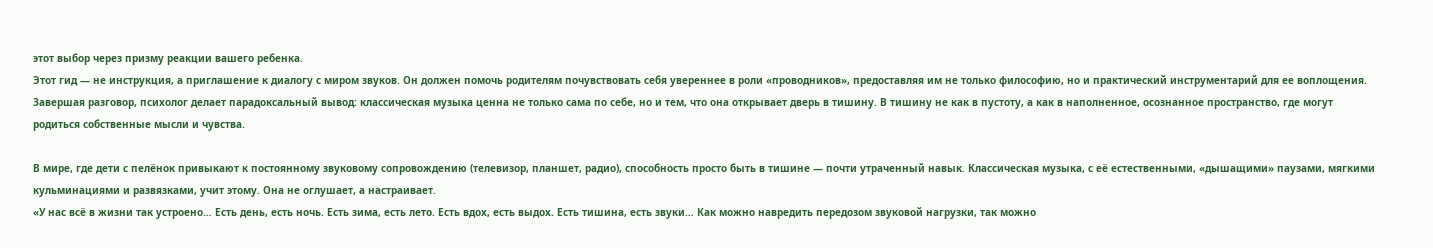этот выбор через призму реакции вашего ребенка.
Этот гид — не инструкция, а приглашение к диалогу с миром звуков. Он должен помочь родителям почувствовать себя увереннее в роли «проводников», предоставляя им не только философию, но и практический инструментарий для ее воплощения.
Завершая разговор, психолог делает парадоксальный вывод: классическая музыка ценна не только сама по себе, но и тем, что она открывает дверь в тишину. В тишину не как в пустоту, а как в наполненное, осознанное пространство, где могут родиться собственные мысли и чувства.

В мире, где дети с пелёнок привыкают к постоянному звуковому сопровождению (телевизор, планшет, радио), способность просто быть в тишине — почти утраченный навык. Классическая музыка, с её естественными, «дышащими» паузами, мягкими кульминациями и развязками, учит этому. Она не оглушает, а настраивает.
«У нас всё в жизни так устроено… Есть день, есть ночь. Есть зима, есть лето. Есть вдох, есть выдох. Есть тишина, есть звуки… Как можно навредить передозом звуковой нагрузки, так можно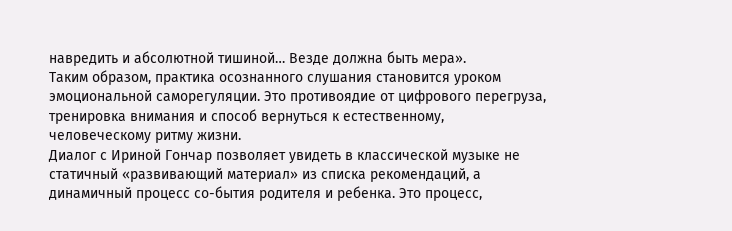навредить и абсолютной тишиной… Везде должна быть мера».
Таким образом, практика осознанного слушания становится уроком эмоциональной саморегуляции. Это противоядие от цифрового перегруза, тренировка внимания и способ вернуться к естественному, человеческому ритму жизни.
Диалог с Ириной Гончар позволяет увидеть в классической музыке не статичный «развивающий материал» из списка рекомендаций, а динамичный процесс со-бытия родителя и ребенка. Это процесс,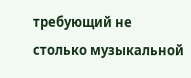требующий не столько музыкальной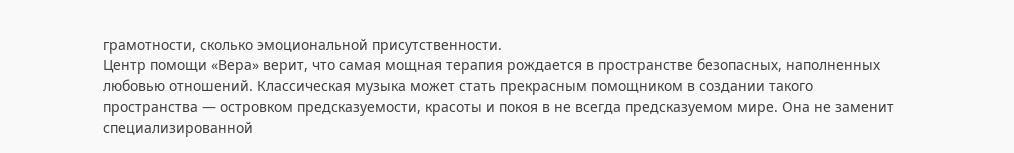грамотности, сколько эмоциональной присутственности.
Центр помощи «Вера» верит, что самая мощная терапия рождается в пространстве безопасных, наполненных любовью отношений. Классическая музыка может стать прекрасным помощником в создании такого пространства — островком предсказуемости, красоты и покоя в не всегда предсказуемом мире. Она не заменит специализированной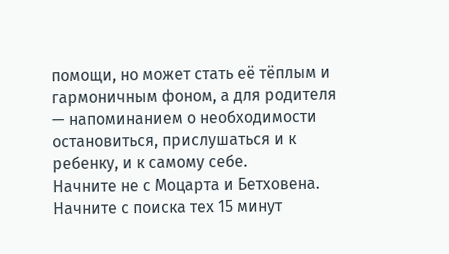помощи, но может стать её тёплым и гармоничным фоном, а для родителя — напоминанием о необходимости остановиться, прислушаться и к ребенку, и к самому себе.
Начните не с Моцарта и Бетховена. Начните с поиска тех 15 минут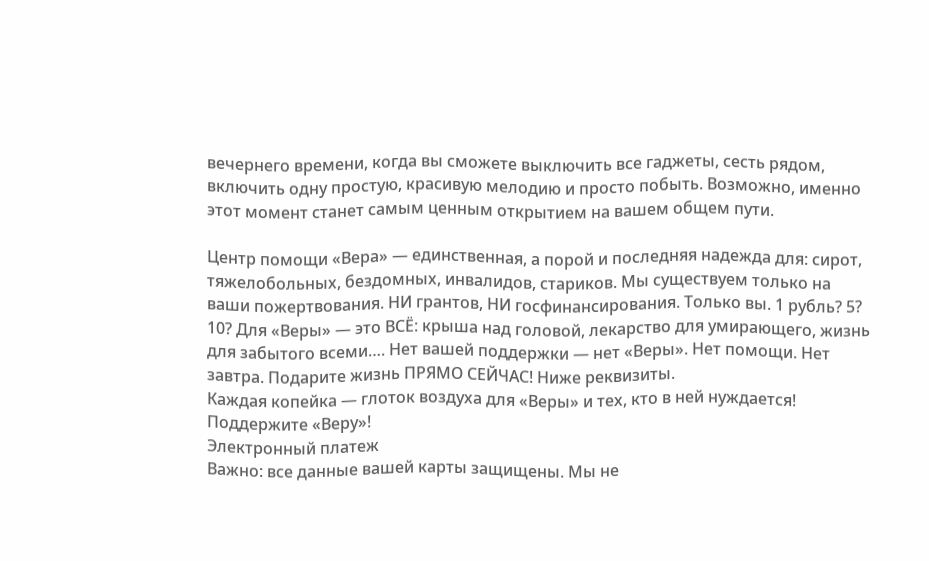вечернего времени, когда вы сможете выключить все гаджеты, сесть рядом, включить одну простую, красивую мелодию и просто побыть. Возможно, именно этот момент станет самым ценным открытием на вашем общем пути.

Центр помощи «Вера» — единственная, а порой и последняя надежда для: сирот, тяжелобольных, бездомных, инвалидов, стариков. Мы существуем только на ваши пожертвования. НИ грантов, НИ госфинансирования. Только вы. 1 рубль? 5? 10? Для «Веры» — это ВСЁ: крыша над головой, лекарство для умирающего, жизнь для забытого всеми…. Нет вашей поддержки — нет «Веры». Нет помощи. Нет завтра. Подарите жизнь ПРЯМО СЕЙЧАС! Ниже реквизиты.
Каждая копейка — глоток воздуха для «Веры» и тех, кто в ней нуждается! Поддержите «Веру»!
Электронный платеж
Важно: все данные вашей карты защищены. Мы не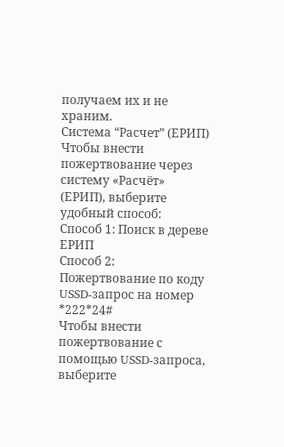получаем их и не храним.
Система “Расчет” (ЕРИП)
Чтобы внести пожертвование через систему «Расчёт» (ЕРИП), выберите удобный способ:
Способ 1: Поиск в дереве ЕРИП
Способ 2: Пожертвование по коду
USSD-запрос на номер *222*24#
Чтобы внести пожертвование с помощью USSD-запроса, выберите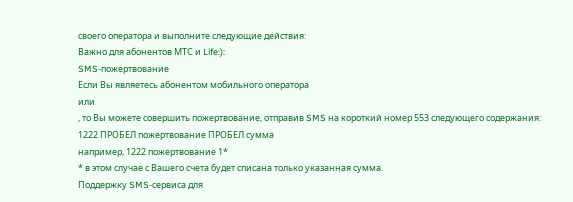своего оператора и выполните следующие действия:
Важно для абонентов МТС и Life:):
SMS-пожертвование
Если Вы являетесь абонентом мобильного оператора
или
, то Вы можете совершить пожертвование, отправив SMS на короткий номер 553 следующего содержания:
1222 ПРОБЕЛ пожертвование ПРОБЕЛ сумма
например, 1222 пожертвование 1*
* в этом случае с Вашего счета будет списана только указанная сумма.
Поддержку SMS-сервиса для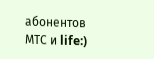абонентов МТС и life:)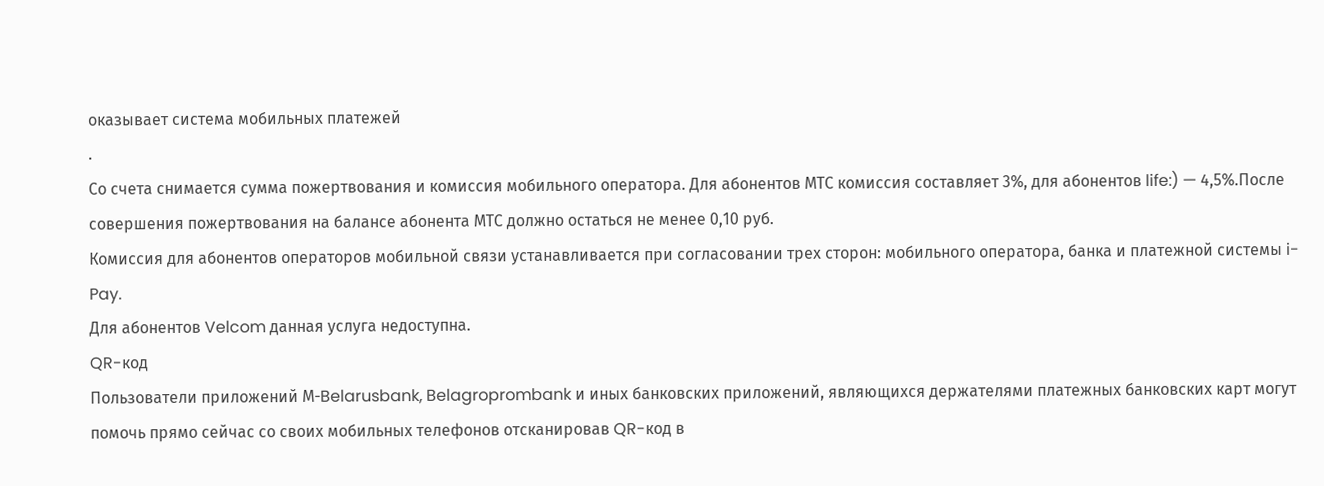оказывает система мобильных платежей
.
Со счета снимается сумма пожертвования и комиссия мобильного оператора. Для абонентов МТС комиссия составляет 3%, для абонентов life:) — 4,5%.После совершения пожертвования на балансе абонента МТС должно остаться не менее 0,10 руб.
Комиссия для абонентов операторов мобильной связи устанавливается при согласовании трех сторон: мобильного оператора, банка и платежной системы i-Pay.
Для абонентов Velcom данная услуга недоступна.
QR-код
Пользователи приложений М-Belarusbank, Belagroprombank и иных банковских приложений, являющихся держателями платежных банковских карт могут помочь прямо сейчас со своих мобильных телефонов отсканировав QR-код в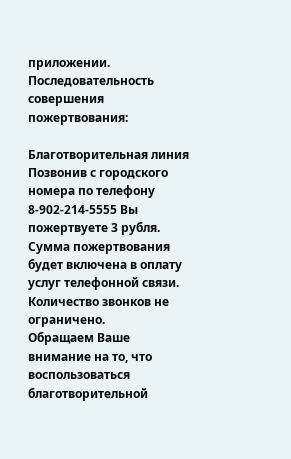приложении. Последовательность совершения пожертвования:

Благотворительная линия
Позвонив с городского номера по телефону 8-902-214-5555 Вы пожертвуете 3 рубля.
Сумма пожертвования будет включена в оплату услуг телефонной связи. Количество звонков не ограничено.
Обращаем Ваше внимание на то, что воспользоваться благотворительной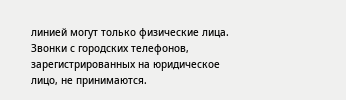линией могут только физические лица. Звонки с городских телефонов, зарегистрированных на юридическое лицо, не принимаются.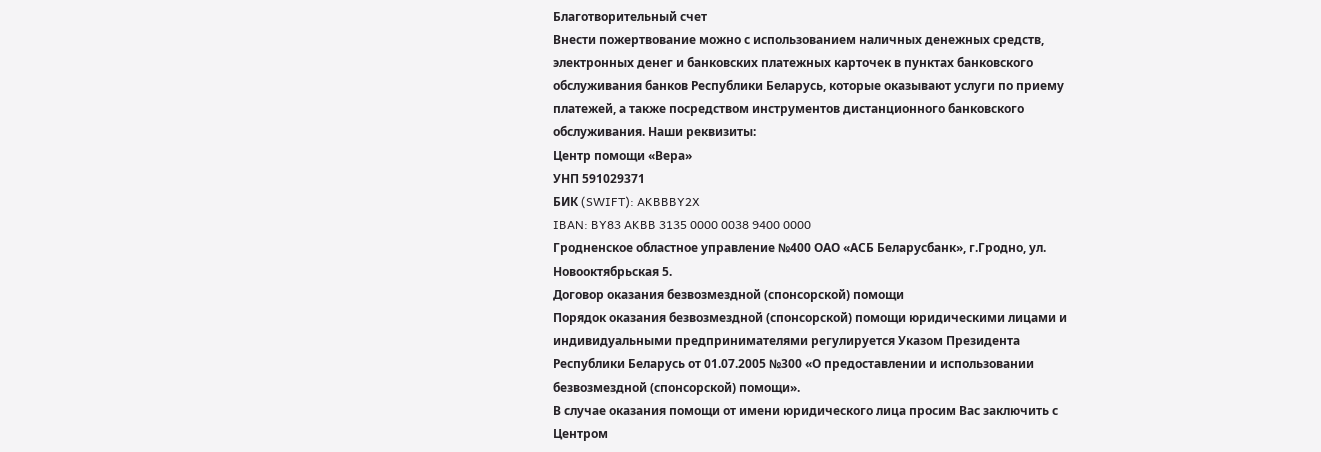Благотворительный счет
Внести пожертвование можно с использованием наличных денежных средств, электронных денег и банковских платежных карточек в пунктах банковского обслуживания банков Республики Беларусь, которые оказывают услуги по приему платежей, а также посредством инструментов дистанционного банковского обслуживания. Наши реквизиты:
Центр помощи «Вера»
УНП 591029371
БИК (SWIFT): AKBBBY2X
IBAN: BY83 AKBB 3135 0000 0038 9400 0000
Гродненское областное управление №400 ОАО «АСБ Беларусбанк», г.Гродно, ул. Новооктябрьская 5.
Договор оказания безвозмездной (спонсорской) помощи
Порядок оказания безвозмездной (спонсорской) помощи юридическими лицами и индивидуальными предпринимателями регулируется Указом Президента Республики Беларусь от 01.07.2005 №300 «О предоставлении и использовании безвозмездной (спонсорской) помощи».
В случае оказания помощи от имени юридического лица просим Вас заключить с Центром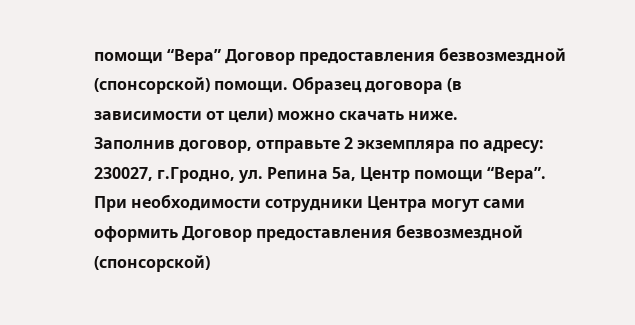помощи “Вера” Договор предоставления безвозмездной (спонсорской) помощи. Образец договора (в зависимости от цели) можно скачать ниже.
Заполнив договор, отправьте 2 экземпляра по адресу: 230027, г.Гродно, ул. Репина 5а, Центр помощи “Вера”.
При необходимости сотрудники Центра могут сами оформить Договор предоставления безвозмездной (спонсорской)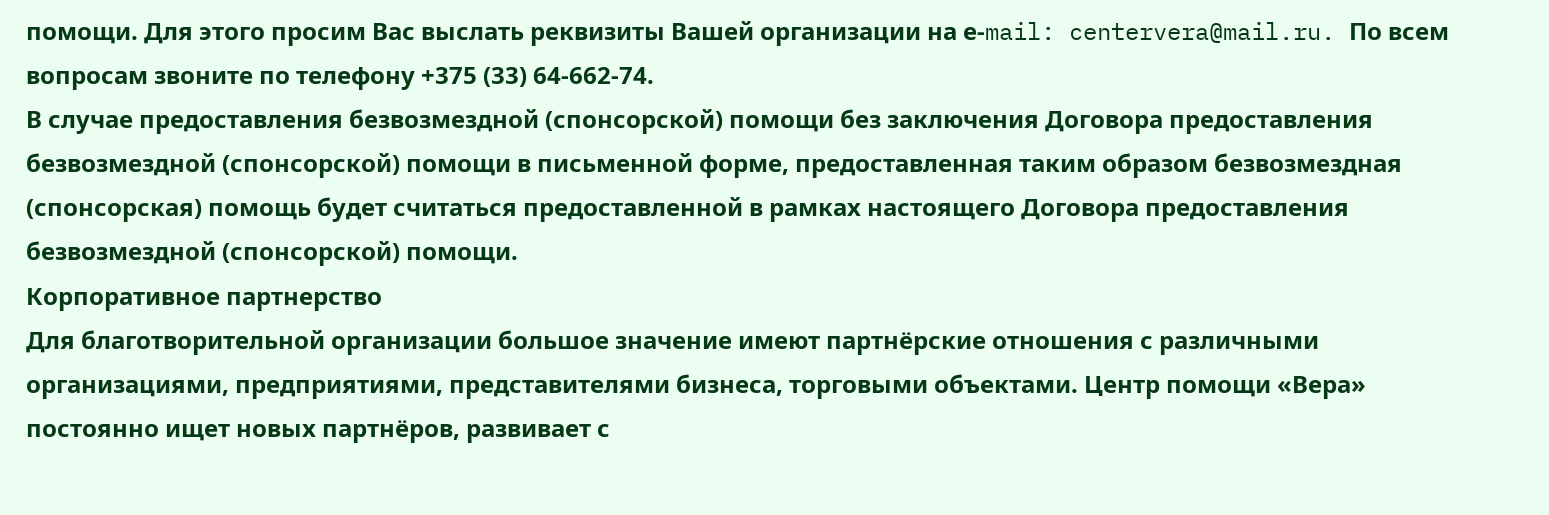помощи. Для этого просим Вас выслать реквизиты Вашей организации на е-mail: centervera@mail.ru. По всем вопросам звоните по телефону +375 (33) 64-662-74.
В случае предоставления безвозмездной (спонсорской) помощи без заключения Договора предоставления безвозмездной (спонсорской) помощи в письменной форме, предоставленная таким образом безвозмездная (спонсорская) помощь будет считаться предоставленной в рамках настоящего Договора предоставления безвозмездной (спонсорской) помощи.
Корпоративное партнерство
Для благотворительной организации большое значение имеют партнёрские отношения с различными организациями, предприятиями, представителями бизнеса, торговыми объектами. Центр помощи «Вера» постоянно ищет новых партнёров, развивает с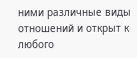ними различные виды отношений и открыт к любого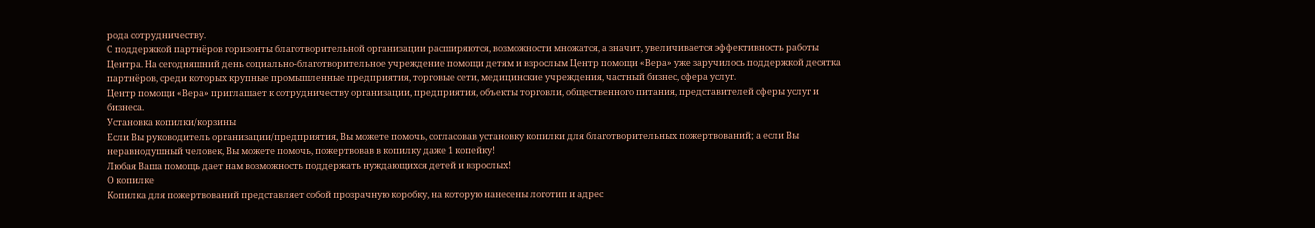рода сотрудничеству.
С поддержкой партнёров горизонты благотворительной организации расширяются, возможности множатся, а значит, увеличивается эффективность работы Центра. На сегодняшний день социально-благотворительное учреждение помощи детям и взрослым Центр помощи «Вера» уже заручилось поддержкой десятка партнёров, среди которых крупные промышленные предприятия, торговые сети, медицинские учреждения, частный бизнес, сфера услуг.
Центр помощи «Вера» приглашает к сотрудничеству организации, предприятия, объекты торговли, общественного питания, представителей сферы услуг и бизнеса.
Установка копилки/корзины
Если Вы руководитель организации/предприятия, Вы можете помочь, согласовав установку копилки для благотворительных пожертвований; а если Вы неравнодушный человек, Вы можете помочь, пожертвовав в копилку даже 1 копейку!
Любая Ваша помощь дает нам возможность поддержать нуждающихся детей и взрослых!
О копилке
Копилка для пожертвований представляет собой прозрачную коробку, на которую нанесены логотип и адрес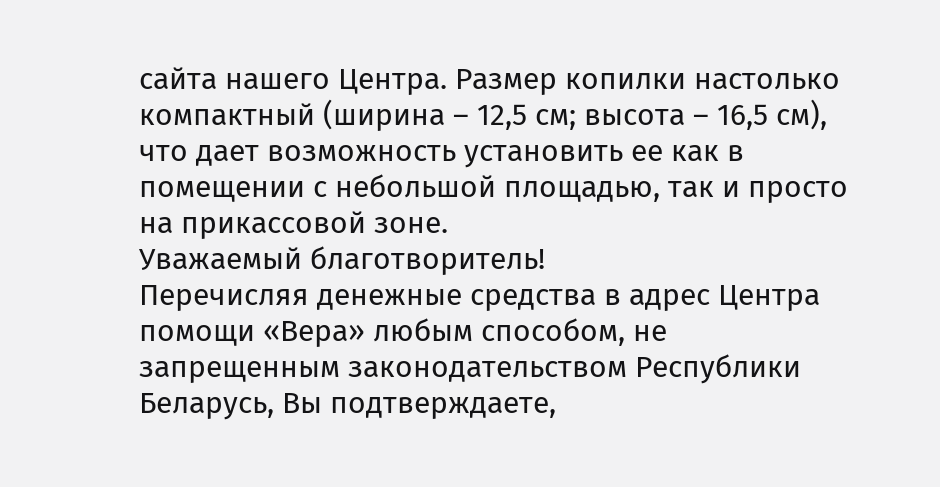сайта нашего Центра. Размер копилки настолько компактный (ширина – 12,5 см; высота – 16,5 см), что дает возможность установить ее как в помещении с небольшой площадью, так и просто на прикассовой зоне.
Уважаемый благотворитель!
Перечисляя денежные средства в адрес Центра помощи «Вера» любым способом, не запрещенным законодательством Республики Беларусь, Вы подтверждаете,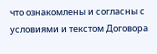что ознакомлены и согласны с условиями и текстом Договора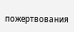пожертвования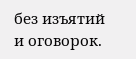без изъятий и оговорок.